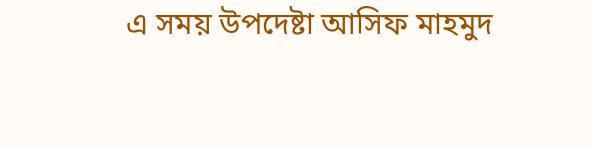এ সময় উপদেষ্টা আসিফ মাহমুদ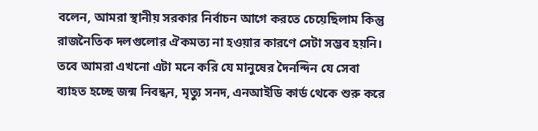বলেন, আমরা স্থানীয় সরকার নির্বাচন আগে করতে চেয়েছিলাম কিন্তু রাজনৈতিক দলগুলোর ঐকমত্য না হওয়ার কারণে সেটা সম্ভব হয়নি। তবে আমরা এখনো এটা মনে করি যে মানুষের দৈনন্দিন যে সেবা ব্যাহত হচ্ছে জন্ম নিবন্ধন, মৃত্যু সনদ, এনআইডি কার্ড থেকে শুরু করে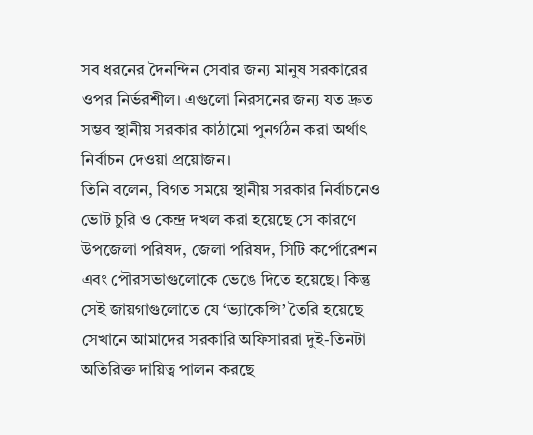সব ধরনের দৈনন্দিন সেবার জন্য মানুষ সরকারের ওপর নির্ভরশীল। এগুলো নিরসনের জন্য যত দ্রুত সম্ভব স্থানীয় সরকার কাঠামো পুনর্গঠন করা অর্থাৎ নির্বাচন দেওয়া প্রয়োজন।
তিনি বলেন, বিগত সময়ে স্থানীয় সরকার নির্বাচনেও ভোট চুরি ও কেন্দ্র দখল করা হয়েছে সে কারণে উপজেলা পরিষদ, জেলা পরিষদ, সিটি কর্পোরেশন এবং পৌরসভাগুলোকে ভেঙে দিতে হয়েছে। কিন্তু সেই জায়গাগুলোতে যে ‘ভ্যাকেন্সি’ তৈরি হয়েছে সেখানে আমাদের সরকারি অফিসাররা দুই-তিনটা অতিরিক্ত দায়িত্ব পালন করছে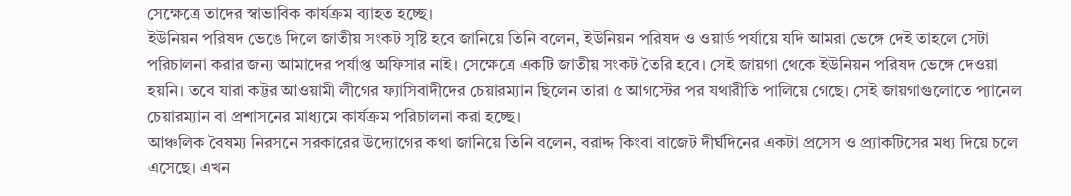সেক্ষেত্রে তাদের স্বাভাবিক কার্যক্রম ব্যাহত হচ্ছে।
ইউনিয়ন পরিষদ ভেঙে দিলে জাতীয় সংকট সৃষ্টি হবে জানিয়ে তিনি বলেন, ইউনিয়ন পরিষদ ও ওয়ার্ড পর্যায়ে যদি আমরা ভেঙ্গে দেই তাহলে সেটা পরিচালনা করার জন্য আমাদের পর্যাপ্ত অফিসার নাই। সেক্ষেত্রে একটি জাতীয় সংকট তৈরি হবে। সেই জায়গা থেকে ইউনিয়ন পরিষদ ভেঙ্গে দেওয়া হয়নি। তবে যারা কট্টর আওয়ামী লীগের ফ্যাসিবাদীদের চেয়ারম্যান ছিলেন তারা ৫ আগস্টের পর যথারীতি পালিয়ে গেছে। সেই জায়গাগুলোতে প্যানেল চেয়ারম্যান বা প্রশাসনের মাধ্যমে কার্যক্রম পরিচালনা করা হচ্ছে।
আঞ্চলিক বৈষম্য নিরসনে সরকারের উদ্যোগের কথা জানিয়ে তিনি বলেন, বরাদ্দ কিংবা বাজেট দীর্ঘদিনের একটা প্রসেস ও প্র্যাকটিসের মধ্য দিয়ে চলে এসেছে। এখন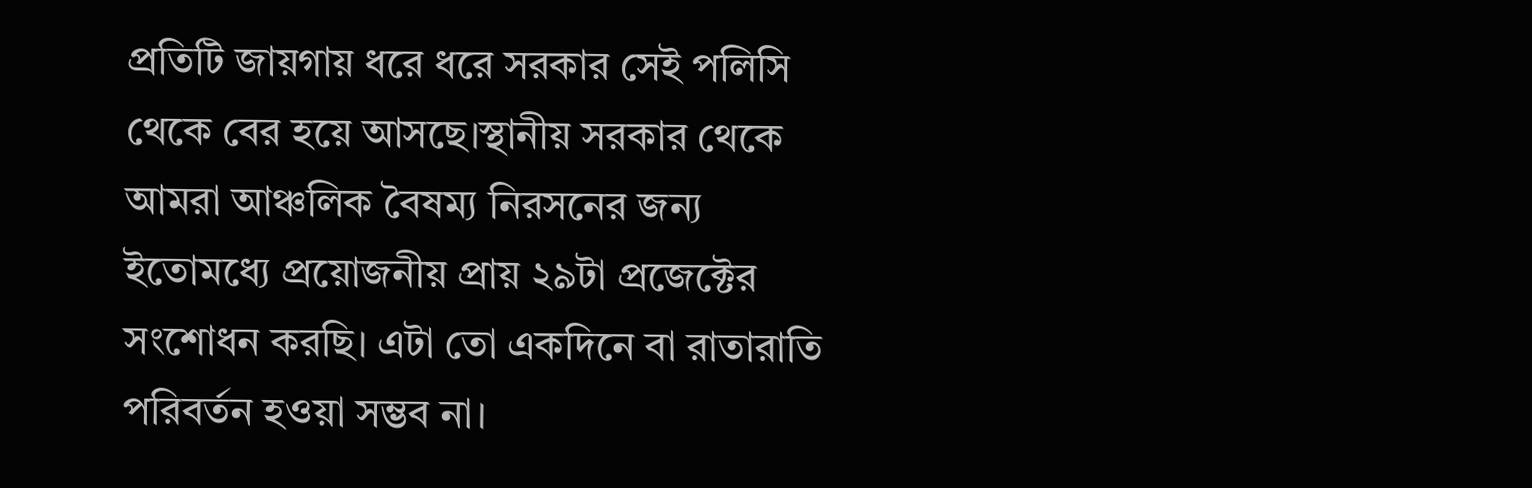প্রতিটি জায়গায় ধরে ধরে সরকার সেই পলিসি থেকে বের হয়ে আসছে।স্থানীয় সরকার থেকে আমরা আঞ্চলিক বৈষম্য নিরসনের জন্য ইতোমধ্যে প্রয়োজনীয় প্রায় ২৯টা প্রজেক্টের সংশোধন করছি। এটা তো একদিনে বা রাতারাতি পরিবর্তন হওয়া সম্ভব না।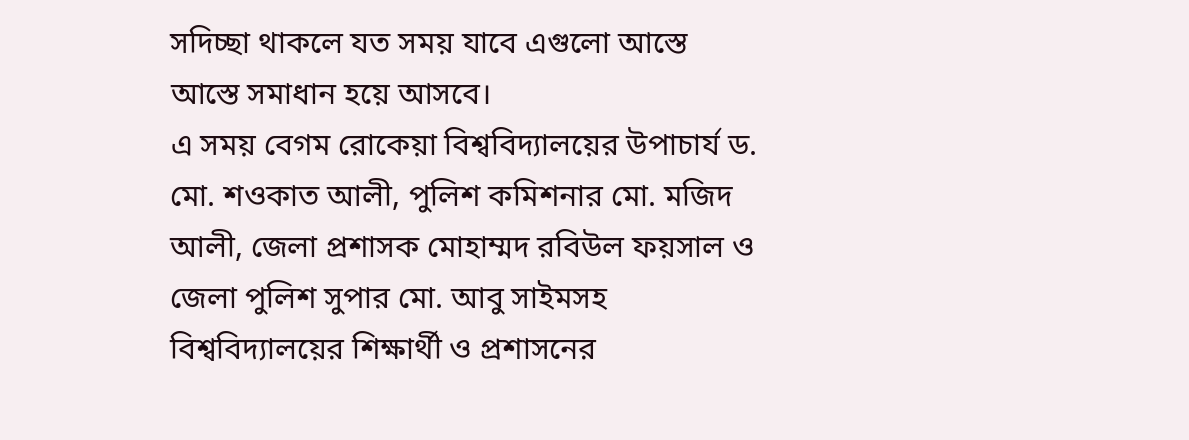সদিচ্ছা থাকলে যত সময় যাবে এগুলো আস্তে আস্তে সমাধান হয়ে আসবে।
এ সময় বেগম রোকেয়া বিশ্ববিদ্যালয়ের উপাচার্য ড. মো. শওকাত আলী, পুলিশ কমিশনার মো. মজিদ আলী, জেলা প্রশাসক মোহাম্মদ রবিউল ফয়সাল ও জেলা পুলিশ সুপার মো. আবু সাইমসহ বিশ্ববিদ্যালয়ের শিক্ষার্থী ও প্রশাসনের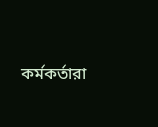কর্মকর্তারা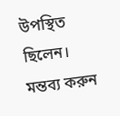উপস্থিত ছিলেন।
মন্তব্য করুন